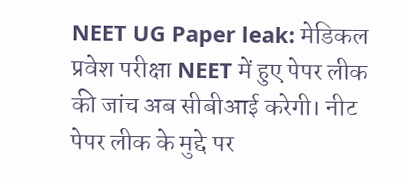NEET UG Paper leak: मेडिकल प्रवेश परीक्षा NEET में हुए पेपर लीक की जांच अब सीबीआई करेगी। नीट पेपर लीक के मुद्दे पर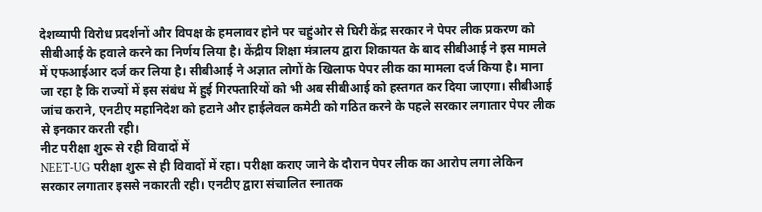देशव्यापी विरोध प्रदर्शनों और विपक्ष के हमलावर होने पर चहुंओर से घिरी केंद्र सरकार ने पेपर लीक प्रकरण को सीबीआई के हवाले करने का निर्णय लिया है। केंद्रीय शिक्षा मंत्रालय द्वारा शिकायत के बाद सीबीआई ने इस मामले में एफआईआर दर्ज कर लिया है। सीबीआई ने अज्ञात लोगों के खिलाफ पेपर लीक का मामला दर्ज किया है। माना जा रहा है कि राज्यों में इस संबंध में हुई गिरफ्तारियों को भी अब सीबीआई को हस्तगत कर दिया जाएगा। सीबीआई जांच कराने, एनटीए महानिदेश को हटाने और हाईलेवल कमेटी को गठित करने के पहले सरकार लगातार पेपर लीक से इनकार करती रही।
नीट परीक्षा शुरू से रही विवादों में
NEET-UG परीक्षा शुरू से ही विवादों में रहा। परीक्षा कराए जाने के दौरान पेपर लीक का आरोप लगा लेकिन सरकार लगातार इससे नकारती रही। एनटीए द्वारा संचालित स्नातक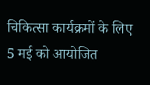चिकित्सा कार्यक्रमों के लिए 5 मई को आयोजित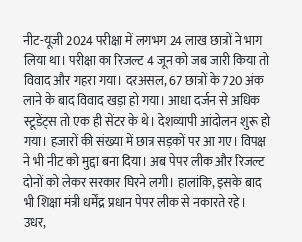नीट-यूजी 2024 परीक्षा में लगभग 24 लाख छात्रों ने भाग लिया था। परीक्षा का रिजल्ट 4 जून को जब जारी किया तो विवाद और गहरा गया। दरअसल, 67 छात्रों के 720 अंक लाने के बाद विवाद खड़ा हो गया। आधा दर्जन से अधिक स्टूडेंट्स तो एक ही सेंटर के थे। देशव्यापी आंदोलन शुरू हो गया। हजारों की संख्या में छात्र सड़कों पर आ गए। विपक्ष ने भी नीट को मुद्दा बना दिया। अब पेपर लीक और रिजल्ट दोनों को लेकर सरकार घिरने लगी। हालांकि, इसके बाद भी शिक्षा मंत्री धर्मेंद्र प्रधान पेपर लीक से नकारते रहे।
उधर,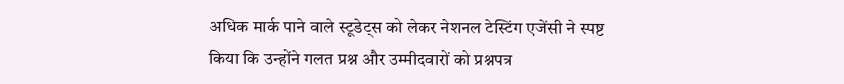अधिक मार्क पाने वाले स्टूडेट्स को लेकर नेशनल टेस्टिंग एजेंसी ने स्पष्ट किया कि उन्होंने गलत प्रश्न और उम्मीदवारों को प्रश्नपत्र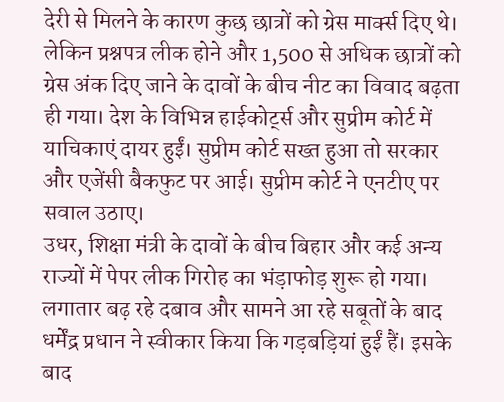देरी से मिलने के कारण कुछ छात्रों को ग्रेस मार्क्स दिए थे।
लेकिन प्रश्नपत्र लीक होने और 1,500 से अधिक छात्रों को ग्रेस अंक दिए जाने के दावों के बीच नीट का विवाद बढ़ता ही गया। देश के विभिन्न हाईकोर्ट्स और सुप्रीम कोर्ट में याचिकाएं दायर हुईं। सुप्रीम कोर्ट सख्त हुआ तो सरकार और एजेंसी बैकफुट पर आई। सुप्रीम कोर्ट ने एनटीए पर सवाल उठाए।
उधर, शिक्षा मंत्री के दावों के बीच बिहार और कई अन्य राज्यों में पेपर लीक गिरोह का भंड़ाफोड़ शुरू हो गया। लगातार बढ़ रहे दबाव और सामने आ रहे सबूतों के बाद धर्मेंद्र प्रधान ने स्वीकार किया कि गड़बड़ियां हुईं हैं। इसके बाद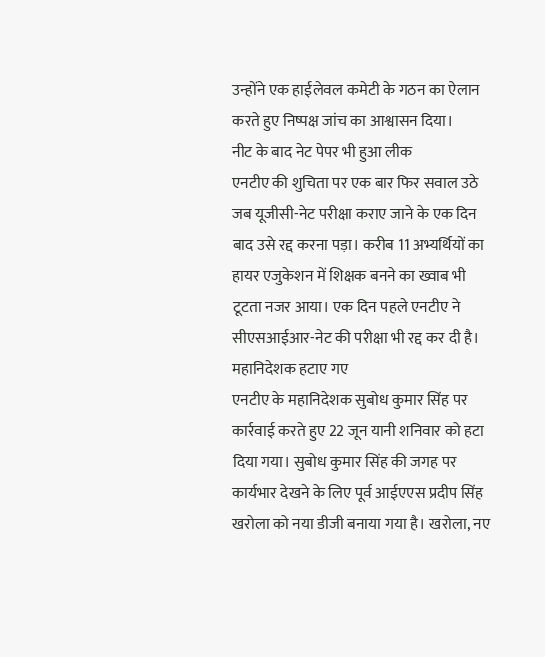उन्होंने एक हाईलेवल कमेटी के गठन का ऐलान करते हुए निष्पक्ष जांच का आश्वासन दिया।
नीट के बाद नेट पेपर भी हुआ लीक
एनटीए की शुचिता पर एक बार फिर सवाल उठे जब यूजीसी-नेट परीक्षा कराए जाने के एक दिन बाद उसे रद्द करना पड़ा। करीब 11 अभ्यर्थियों का हायर एजुकेशन में शिक्षक बनने का ख्वाब भी टूटता नजर आया। एक दिन पहले एनटीए ने सीएसआईआर-नेट की परीक्षा भी रद्द कर दी है।
महानिदेशक हटाए गए
एनटीए के महानिदेशक सुबोध कुमार सिंह पर कार्रवाई करते हुए 22 जून यानी शनिवार को हटा दिया गया। सुबोध कुमार सिंह की जगह पर कार्यभार देखने के लिए पूर्व आईएएस प्रदीप सिंह खरोला को नया डीजी बनाया गया है। खरोला, नए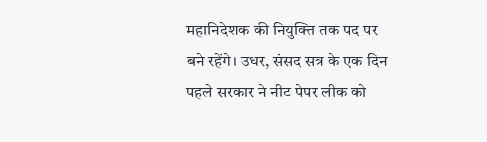महानिदेशक की नियुक्ति तक पद पर बने रहेंगे। उधर, संसद सत्र के एक दिन पहले सरकार ने नीट पेपर लीक को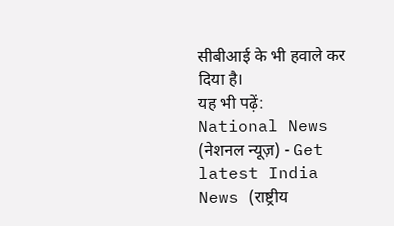सीबीआई के भी हवाले कर दिया है।
यह भी पढ़ें:
National News (नेशनल न्यूज़) - Get latest India News (राष्ट्रीय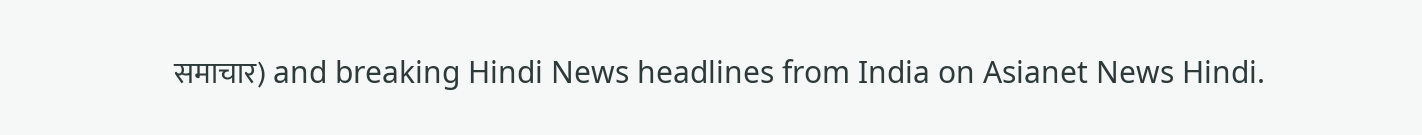समाचार) and breaking Hindi News headlines from India on Asianet News Hindi.